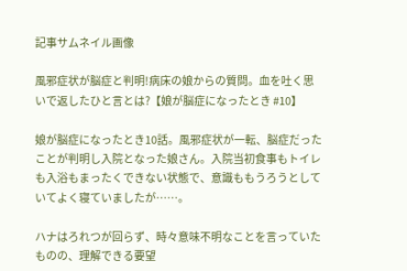記事サムネイル画像

風邪症状が脳症と判明!病床の娘からの質問。血を吐く思いで返したひと言とは?【娘が脳症になったとき #10】

娘が脳症になったとき10話。風邪症状が一転、脳症だったことが判明し入院となった娘さん。入院当初食事もトイレも入浴もまったくできない状態で、意識ももうろうとしていてよく寝ていましたが……。

ハナはろれつが回らず、時々意味不明なことを言っていたものの、理解できる要望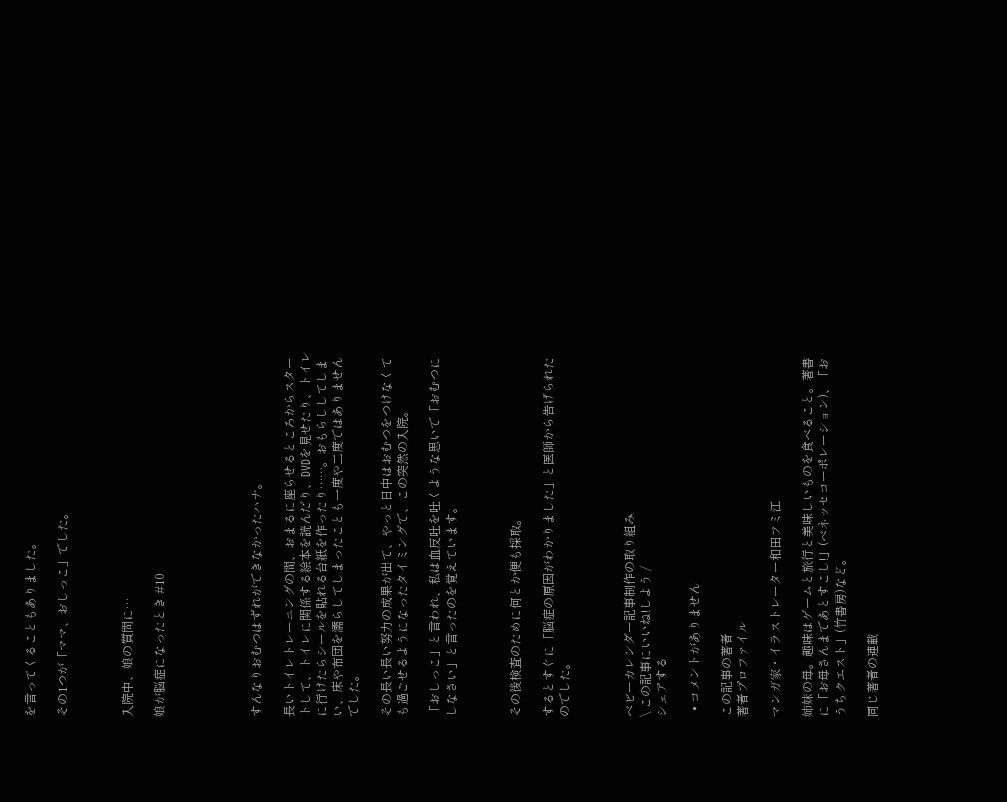を言ってくることもありました。

その1つが「ママ、おしっこ」でした。



入院中、娘の質問に…

娘が脳症になったとき #10





すんなりおむつはずれができなかったハナ。

長いトイレトレーニングの間、おまるに座らせるところからスタートして、トイレに関係する絵本を読んだり、DVDを見せたり、トイレに行けたらシールを貼れる台紙を作ったり……。おもらししてしまい、床や布団を濡らしてしまったことも一度や二度ではありませんでした。

その長い長い努力の成果が出て、やっと日中はおむつをつけなくても過ごせるようになったタイミングで、この突然の入院。

「おしっこ」と言われ、私は血反吐を吐くような思いで「おむつにしなさい」と言ったのを覚えています。



その後検査のために何とか便も採取。

するとすぐに「脳症の原因がわかりました」と医師から告げられたのでした。



ベビーカレンダー記事制作の取り組み
\ この記事にいいね!しよう /
シェアする

  • コメントがありません

この記事の著者
著者プロファイル

マンガ家・イラストレーター和田フミ江

姉妹の母。趣味はゲームと旅行と美味しいものを食べること。著書に「お母さんまであとすこし!」(ベネッセコーポレーション)、「おうちクエスト」(竹書房)など。

同じ著者の連載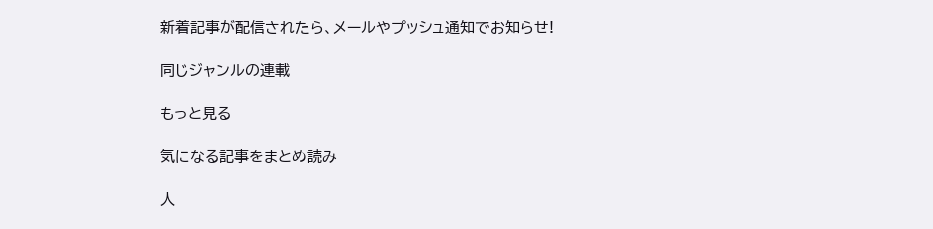新着記事が配信されたら、メールやプッシュ通知でお知らせ!

同じジャンルの連載

もっと見る

気になる記事をまとめ読み

人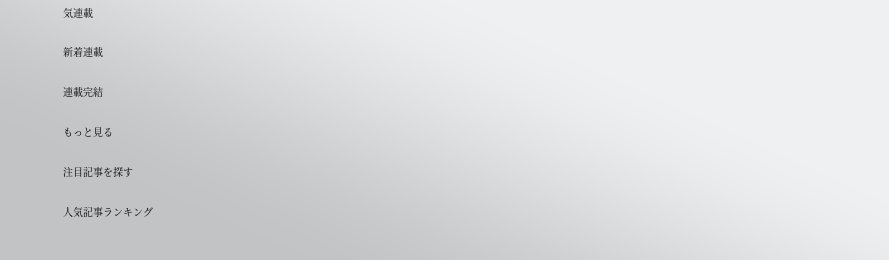気連載

新着連載

連載完結

もっと見る

注目記事を探す

人気記事ランキング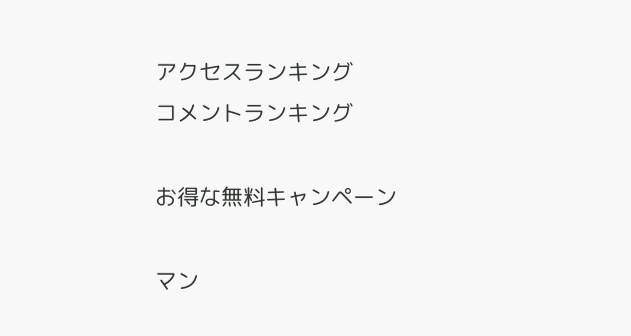アクセスランキング
コメントランキング

お得な無料キャンペーン

マン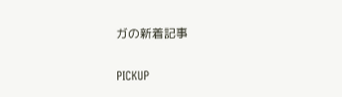ガの新着記事

PICKUP